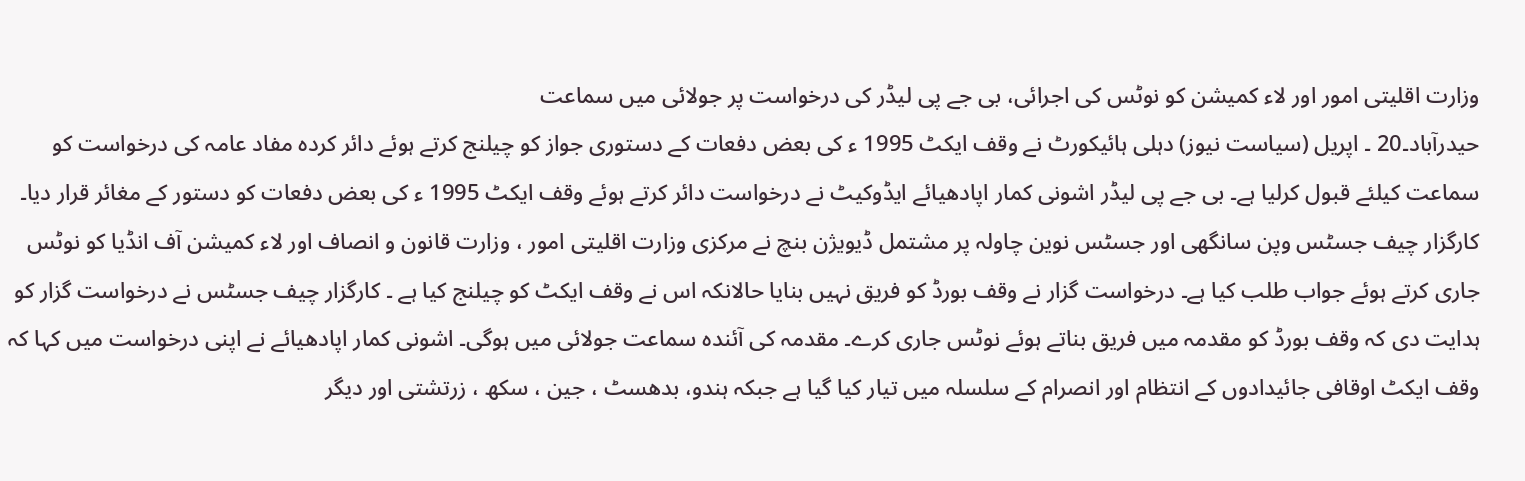وزارت اقلیتی امور اور لاء کمیشن کو نوٹس کی اجرائی، بی جے پی لیڈر کی درخواست پر جولائی میں سماعت
حیدرآباد۔20 ۔ اپریل (سیاست نیوز) دہلی ہائیکورٹ نے وقف ایکٹ 1995 ء کی بعض دفعات کے دستوری جواز کو چیلنج کرتے ہوئے دائر کردہ مفاد عامہ کی درخواست کو سماعت کیلئے قبول کرلیا ہے۔ بی جے پی لیڈر اشونی کمار اپادھیائے ایڈوکیٹ نے درخواست دائر کرتے ہوئے وقف ایکٹ 1995 ء کی بعض دفعات کو دستور کے مغائر قرار دیا۔ کارگزار چیف جسٹس وپن سانگھی اور جسٹس نوین چاولہ پر مشتمل ڈیویژن بنچ نے مرکزی وزارت اقلیتی امور ، وزارت قانون و انصاف اور لاء کمیشن آف انڈیا کو نوٹس جاری کرتے ہوئے جواب طلب کیا ہے۔ درخواست گزار نے وقف بورڈ کو فریق نہیں بنایا حالانکہ اس نے وقف ایکٹ کو چیلنج کیا ہے ۔ کارگزار چیف جسٹس نے درخواست گزار کو ہدایت دی کہ وقف بورڈ کو مقدمہ میں فریق بناتے ہوئے نوٹس جاری کرے۔ مقدمہ کی آئندہ سماعت جولائی میں ہوگی۔ اشونی کمار اپادھیائے نے اپنی درخواست میں کہا کہ وقف ایکٹ اوقافی جائیدادوں کے انتظام اور انصرام کے سلسلہ میں تیار کیا گیا ہے جبکہ ہندو، بدھسٹ ، جین ، سکھ ، زرتشتی اور دیگر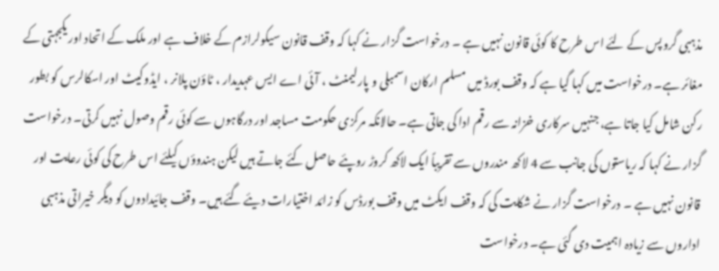مذہبی گروپس کے لئے اس طرح کا کوئی قانون نہیں ہے ۔ درخواست گزار نے کہا کہ وقف قانون سیکولرازم کے خلاف ہے اور ملک کے اتحاد اور یکجہتی کے مغائر ہے۔ درخواست میں کہا گیا ہے کہ وقف بورڈ میں مسلم ارکان اسمبلی و پارلیمنٹ ، آئی اے ایس عہدیدار ، ٹاؤن پلانر ، ایڈوکیٹ اور اسکالرس کو بطور رکن شامل کیا جاتا ہے، جنہیں سرکاری خزانہ سے رقم ادا کی جاتی ہے۔ حالانکہ مرکزی حکومت مساجد اور درگاہوں سے کوئی رقم وصول نہیں کرتی۔ درخواست گزار نے کہا کہ ریاستوں کی جانب سے 4 لاکھ مندروں سے تقریباً ایک لاکھ کروڑ روپئے حاصل کئے جاتے ہیں لیکن ہندوؤں کیلئے اس طرح کی کوئی رعایت اور قانون نہیں ہے ۔ درخواست گزار نے شکایت کی کہ وقف ایکٹ میں وقف بورڈس کو زائد اختیارات دیئے گئے ہیں۔ وقف جائیدادوں کو دیگر خیراتی مذہبی اداروں سے زیادہ اہمیت دی گئی ہے۔ درخواست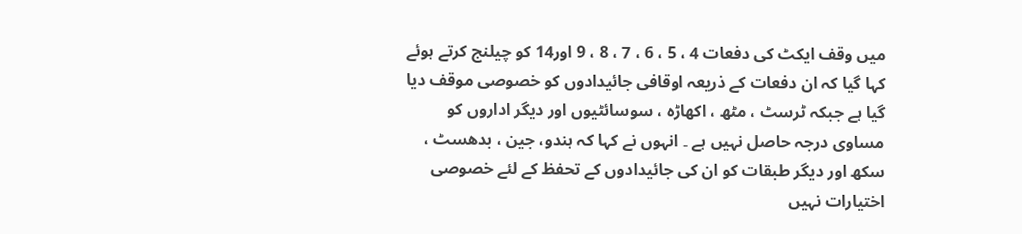میں وقف ایکٹ کی دفعات 4 ، 5 ، 6 ، 7 ، 8 ، 9 اور14 کو چیلنج کرتے ہوئے کہا گیا کہ ان دفعات کے ذریعہ اوقافی جائیدادوں کو خصوصی موقف دیا گیا ہے جبکہ ٹرسٹ ، مٹھ ، اکھاڑہ ، سوسائٹیوں اور دیگر اداروں کو مساوی درجہ حاصل نہیں ہے ۔ انہوں نے کہا کہ ہندو، جین ، بدھسٹ ، سکھ اور دیگر طبقات کو ان کی جائیدادوں کے تحفظ کے لئے خصوصی اختیارات نہیں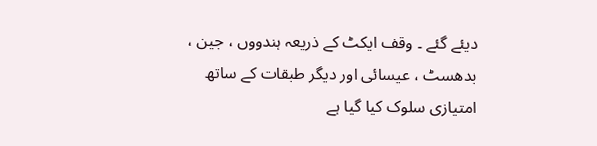دیئے گئے ۔ وقف ایکٹ کے ذریعہ ہندووں ، جین ، بدھسٹ ، عیسائی اور دیگر طبقات کے ساتھ امتیازی سلوک کیا گیا ہے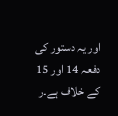اور یہ دستور کی دفعہ 14 اور 15 کے خلاف ہے۔ر